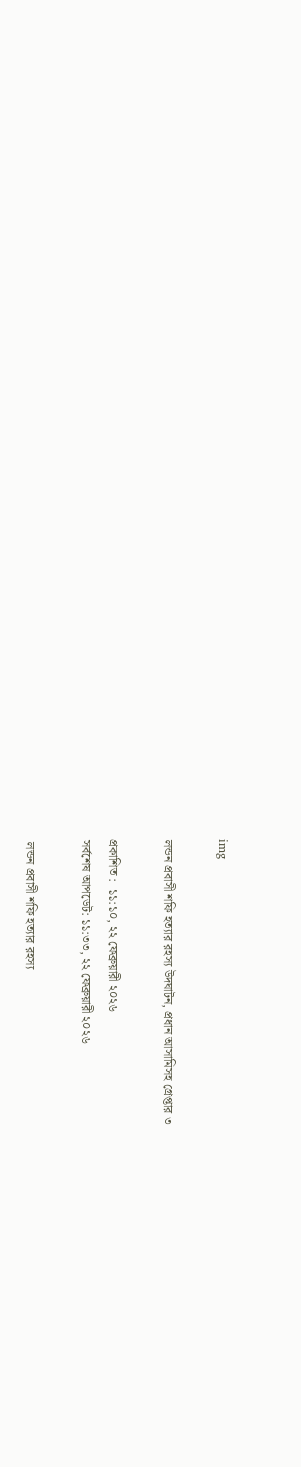img

লন্ডন প্রবাসী শফি হত্যার রহস্য উদঘাটন, প্রধান আসামিসহ গ্রেপ্তার ৩

প্রকাশিত :  ১১:১০, ২২ ফেব্রুয়ারী ২০২৬
সর্বশেষ আপডেট: ১১:৩৩, ২২ ফেব্রুয়ারী ২০২৬

 লন্ডন প্রবাসী শফি হত্যার রহস্য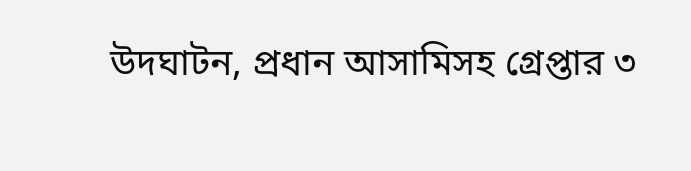উদঘাটন, প্রধান আসামিসহ গ্রেপ্তার ৩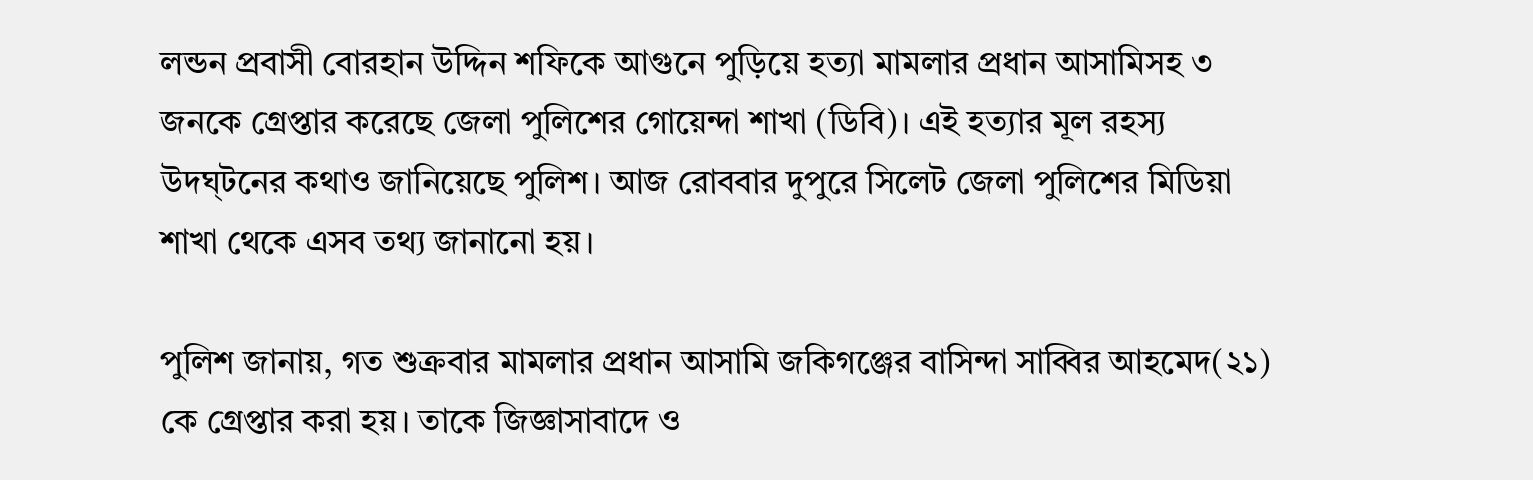লন্ডন প্রবাসী বোরহান উদ্দিন শফিকে আগুনে পুড়িয়ে হত্যা মামলার প্রধান আসামিসহ ৩ জনকে গ্রেপ্তার করেছে জেলা পুলিশের গোয়েন্দা শাখা (ডিবি)। এই হত্যার মূল রহস্য উদঘ্টনের কথাও জানিয়েছে পুলিশ। আজ রোববার দুপুরে সিলেট জেলা পুলিশের মিডিয়া শাখা থেকে এসব তথ্য জানানো হয়।

পুলিশ জানায়, গত শুক্রবার মামলার প্রধান আসামি জকিগঞ্জের বাসিন্দা সাব্বির আহমেদ(২১) কে গ্রেপ্তার করা হয়। তাকে জিজ্ঞাসাবাদে ও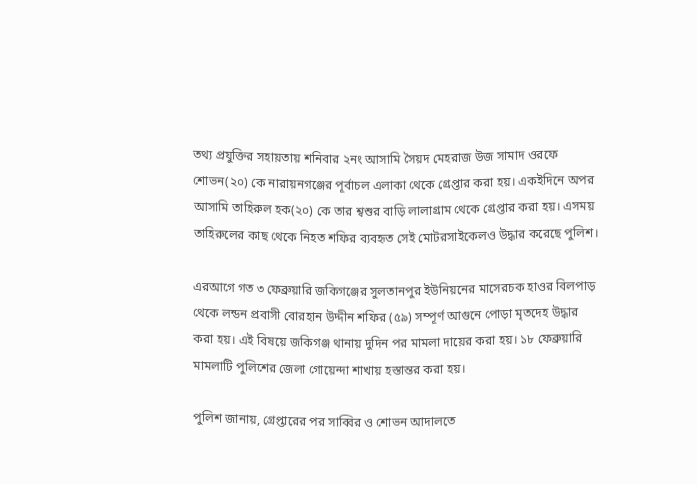তথ্য প্রযুক্তির সহায়তায় শনিবার ২নং আসামি সৈয়দ মেহরাজ উজ সামাদ ওরফে শোভন(২০) কে নারায়নগঞ্জের পূর্বাচল এলাকা থেকে গ্রেপ্তার করা হয়। একইদিনে অপর আসামি তাহিরুল হক(২০) কে তার শ্বশুর বাড়ি লালাগ্রাম থেকে গ্রেপ্তার করা হয়। এসময় তাহিরুলের কাছ থেকে নিহত শফির ব্যবহৃত সেই মোটরসাইকেলও উদ্ধার করেছে পুলিশ।

এরআগে গত ৩ ফেব্রুয়ারি জকিগঞ্জের সুলতানপুর ইউনিয়নের মাসেরচক হাওর বিলপাড় থেকে লন্ডন প্রবাসী বোরহান উদ্দীন শফির (৫৯) সম্পূর্ণ আগুনে পোড়া মৃতদেহ উদ্ধার করা হয়। এই বিষয়ে জকিগঞ্জ থানায় দুদিন পর মামলা দায়ের করা হয়। ১৮ ফেব্রুয়ারি মামলাটি পুলিশের জেলা গোয়েন্দা শাখায় হস্তান্তর করা হয়।

পুলিশ জানায়, গ্রেপ্তারের পর সাব্বির ও শোভন আদালতে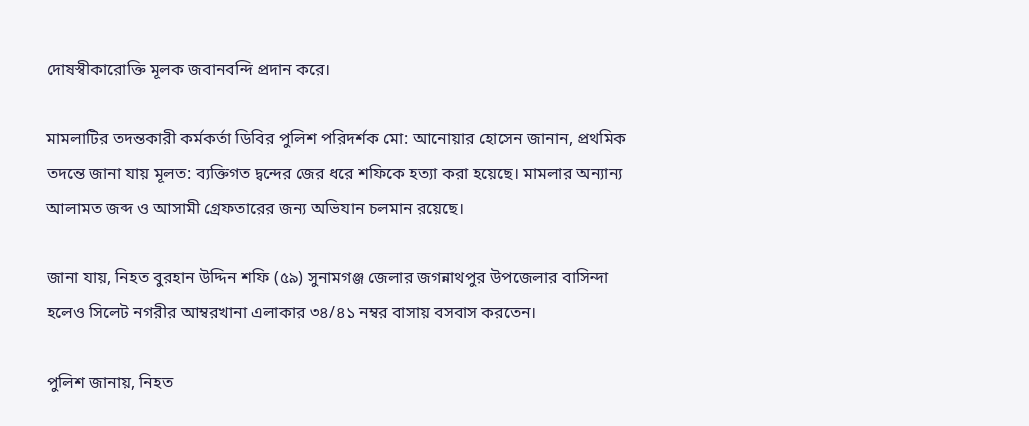দোষস্বীকারোক্তি মূলক জবানবন্দি প্রদান করে।

মামলাটির তদন্তকারী কর্মকর্তা ডিবির পুলিশ পরিদর্শক মো: আনোয়ার হোসেন জানান, প্রথমিক তদন্তে জানা যায় মূলত: ব্যক্তিগত দ্বন্দের জের ধরে শফিকে হত্যা করা হয়েছে। মামলার অন্যান্য আলামত জব্দ ও আসামী গ্রেফতারের জন্য অভিযান চলমান রয়েছে।

জানা যায়, নিহত বুরহান উদ্দিন শফি (৫৯) সুনামগঞ্জ জেলার জগন্নাথপুর উপজেলার বাসিন্দা হলেও সিলেট নগরীর আম্বরখানা এলাকার ৩৪/৪১ নম্বর বাসায় বসবাস করতেন।

পুলিশ জানায়, নিহত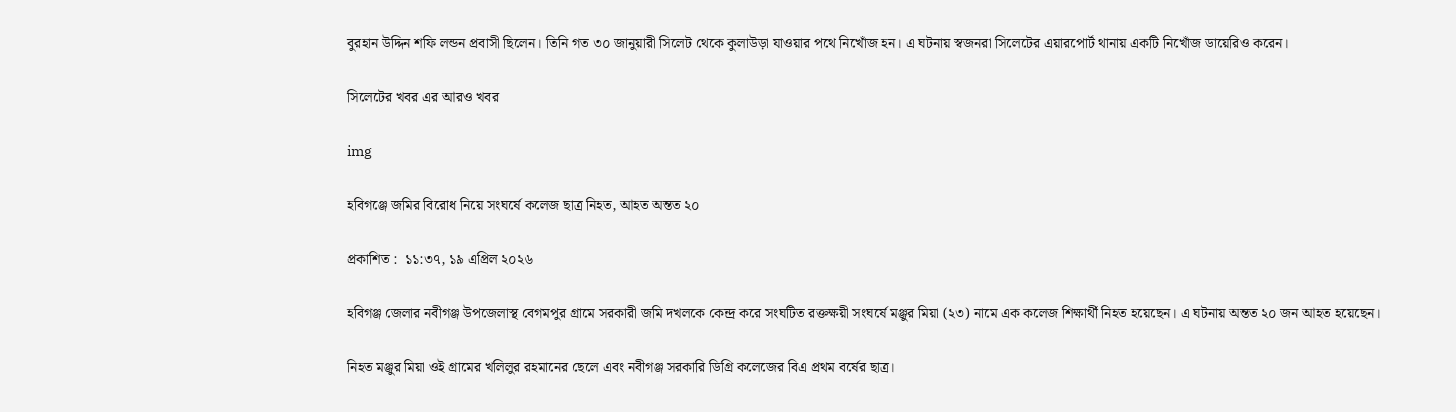বুরহান উদ্দিন শফি লন্ডন প্রবাসী ছিলেন। তিনি গত ৩০ জানুয়ারী সিলেট থেকে কুলাউড়া যাওয়ার পথে নিখোঁজ হন। এ ঘটনায় স্বজনরা সিলেটের এয়ারপোর্ট থানায় একটি নিখোঁজ ডায়েরিও করেন।

সিলেটের খবর এর আরও খবর

img

হবিগঞ্জে জমির বিরোধ নিয়ে সংঘর্ষে কলেজ ছাত্র নিহত, আহত অন্তত ২০

প্রকাশিত :  ১১:৩৭, ১৯ এপ্রিল ২০২৬

হবিগঞ্জ জেলার নবীগঞ্জ উপজেলাস্থ বেগমপুর গ্রামে সরকারী জমি দখলকে কেন্দ্র করে সংঘটিত রক্তক্ষয়ী সংঘর্ষে মঞ্জুর মিয়া (২৩) নামে এক কলেজ শিক্ষার্থী নিহত হয়েছেন। এ ঘটনায় অন্তত ২০ জন আহত হয়েছেন।

নিহত মঞ্জুর মিয়া ওই গ্রামের খলিলুর রহমানের ছেলে এবং নবীগঞ্জ সরকারি ডিগ্রি কলেজের বিএ প্রথম বর্ষের ছাত্র।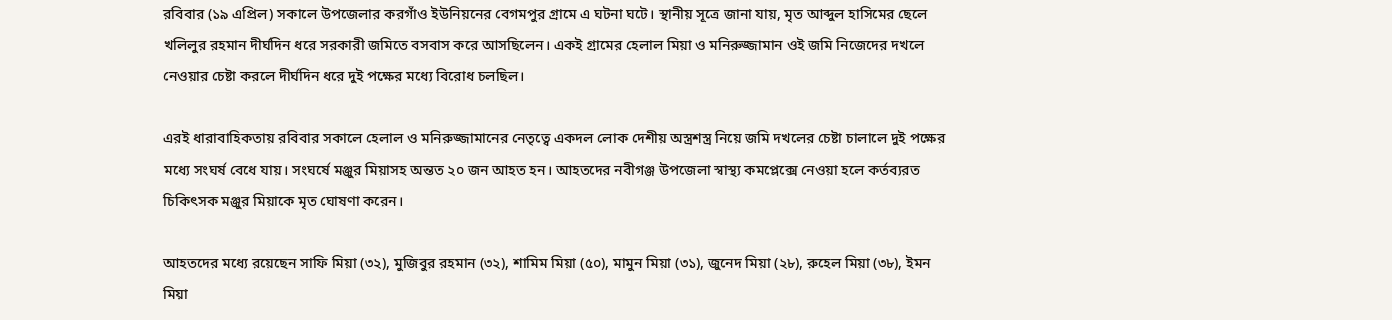রবিবার (১৯ এপ্রিল) সকালে উপজেলার করগাঁও ইউনিয়নের বেগমপুর গ্রামে এ ঘটনা ঘটে। স্থানীয় সূত্রে জানা যায়, মৃত আব্দুল হাসিমের ছেলে খলিলুর রহমান দীর্ঘদিন ধরে সরকারী জমিতে বসবাস করে আসছিলেন। একই গ্রামের হেলাল মিয়া ও মনিরুজ্জামান ওই জমি নিজেদের দখলে নেওয়ার চেষ্টা করলে দীর্ঘদিন ধরে দুই পক্ষের মধ্যে বিরোধ চলছিল।

এরই ধারাবাহিকতায় রবিবার সকালে হেলাল ও মনিরুজ্জামানের নেতৃত্বে একদল লোক দেশীয় অস্ত্রশস্ত্র নিয়ে জমি দখলের চেষ্টা চালালে দুই পক্ষের মধ্যে সংঘর্ষ বেধে যায়। সংঘর্ষে মঞ্জুর মিয়াসহ অন্তত ২০ জন আহত হন। আহতদের নবীগঞ্জ উপজেলা স্বাস্থ্য কমপ্লেক্সে নেওয়া হলে কর্তব্যরত চিকিৎসক মঞ্জুর মিয়াকে মৃত ঘোষণা করেন।

আহতদের মধ্যে রয়েছেন সাফি মিয়া (৩২), মুজিবুর রহমান (৩২), শামিম মিয়া (৫০), মামুন মিয়া (৩১), জুনেদ মিয়া (২৮), রুহেল মিয়া (৩৮), ইমন মিয়া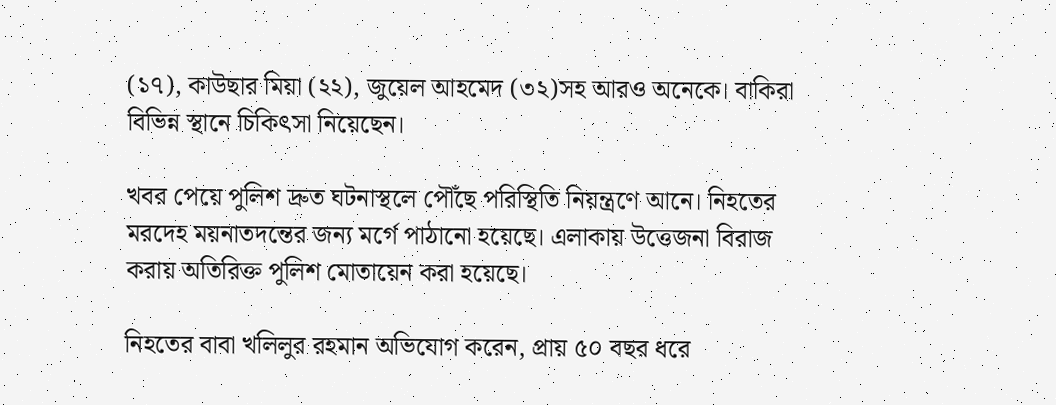(১৭), কাউছার মিয়া (২২), জুয়েল আহমেদ (৩২)সহ আরও অনেকে। বাকিরা বিভিন্ন স্থানে চিকিৎসা নিয়েছেন।

খবর পেয়ে পুলিশ দ্রুত ঘটনাস্থলে পৌঁছে পরিস্থিতি নিয়ন্ত্রণে আনে। নিহতের মরদেহ ময়নাতদন্তের জন্য মর্গে পাঠানো হয়েছে। এলাকায় উত্তেজনা বিরাজ করায় অতিরিক্ত পুলিশ মোতায়েন করা হয়েছে।

নিহতের বাবা খলিলুর রহমান অভিযোগ করেন, প্রায় ৫০ বছর ধরে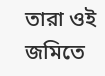তারা ওই জমিতে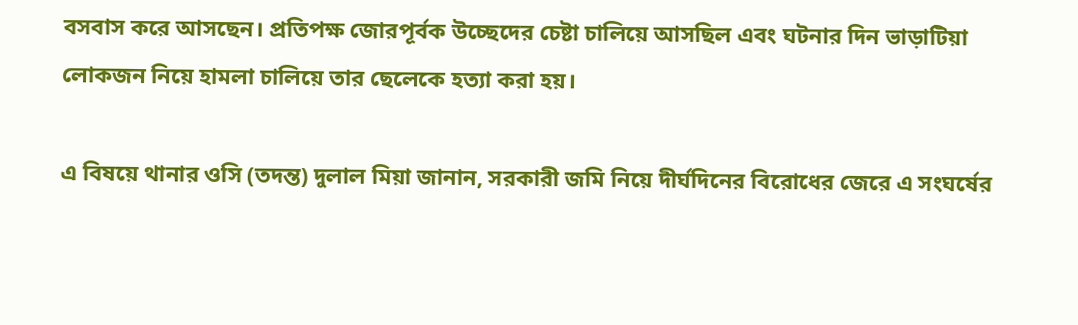বসবাস করে আসছেন। প্রতিপক্ষ জোরপূর্বক উচ্ছেদের চেষ্টা চালিয়ে আসছিল এবং ঘটনার দিন ভাড়াটিয়া লোকজন নিয়ে হামলা চালিয়ে তার ছেলেকে হত্যা করা হয়।

এ বিষয়ে থানার ওসি (তদন্ত) দুলাল মিয়া জানান, সরকারী জমি নিয়ে দীর্ঘদিনের বিরোধের জেরে এ সংঘর্ষের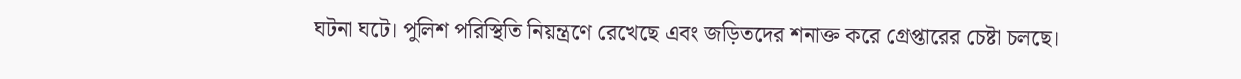ঘটনা ঘটে। পুলিশ পরিস্থিতি নিয়ন্ত্রণে রেখেছে এবং জড়িতদের শনাক্ত করে গ্রেপ্তারের চেষ্টা চলছে।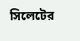সিলেটের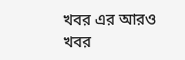খবর এর আরও খবর